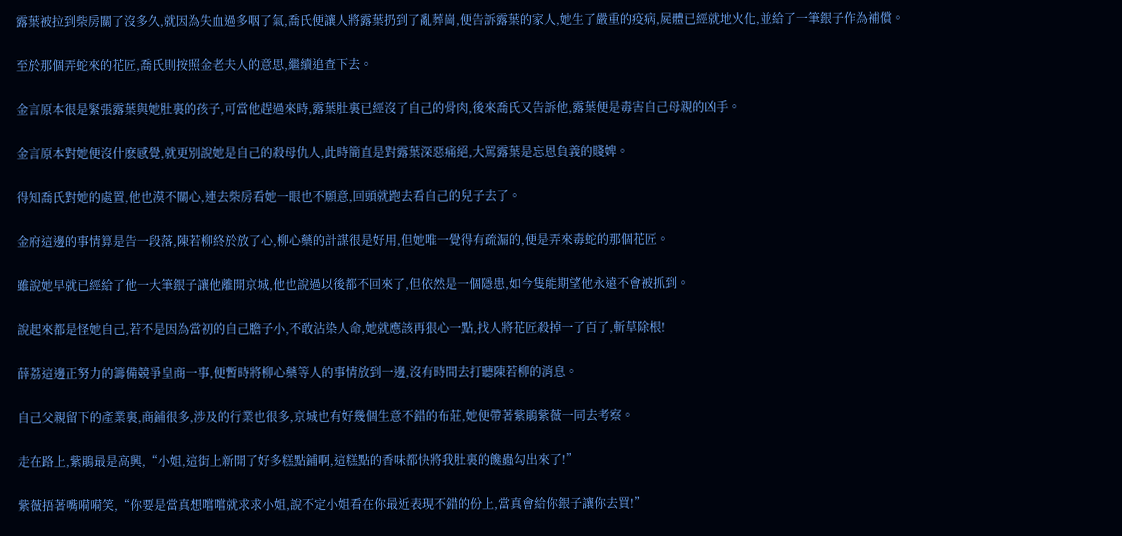露葉被拉到柴房關了沒多久,就因為失血過多咽了氣,喬氏便讓人將露葉扔到了亂葬崗,便告訴露葉的家人,她生了嚴重的疫病,屍體已經就地火化,並給了一筆銀子作為補償。

至於那個弄蛇來的花匠,喬氏則按照金老夫人的意思,繼續追查下去。

金言原本很是緊張露葉與她肚裏的孩子,可當他趕過來時,露葉肚裏已經沒了自己的骨肉,後來喬氏又告訴他,露葉便是毒害自己母親的凶手。

金言原本對她便沒什麽感覺,就更別說她是自己的殺母仇人,此時簡直是對露葉深惡痛絕,大罵露葉是忘恩負義的賤婢。

得知喬氏對她的處置,他也漠不關心,連去柴房看她一眼也不願意,回頭就跑去看自己的兒子去了。

金府這邊的事情算是告一段落,陳若柳終於放了心,柳心藥的計謀很是好用,但她唯一覺得有疏漏的,便是弄來毒蛇的那個花匠。

雖說她早就已經給了他一大筆銀子讓他離開京城,他也說過以後都不回來了,但依然是一個隱患,如今隻能期望他永遠不會被抓到。

說起來都是怪她自己,若不是因為當初的自己膽子小,不敢沾染人命,她就應該再狠心一點,找人將花匠殺掉一了百了,斬草除根!

薛荔這邊正努力的籌備競爭皇商一事,便暫時將柳心藥等人的事情放到一邊,沒有時間去打聽陳若柳的消息。

自己父親留下的產業裏,商鋪很多,涉及的行業也很多,京城也有好幾個生意不錯的布莊,她便帶著紫鵑紫薇一同去考察。

走在路上,紫鵑最是高興,“小姐,這街上新開了好多糕點鋪啊,這糕點的香味都快將我肚裏的饞蟲勾出來了!”

紫薇捂著嘴嗬嗬笑,“你要是當真想嚐嚐就求求小姐,說不定小姐看在你最近表現不錯的份上,當真會給你銀子讓你去買!”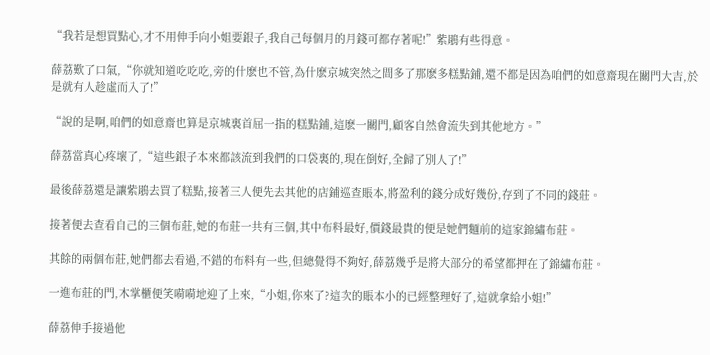“我若是想買點心,才不用伸手向小姐要銀子,我自己每個月的月錢可都存著呢!”紫鵑有些得意。

薛荔歎了口氣,“你就知道吃吃吃,旁的什麽也不管,為什麽京城突然之間多了那麽多糕點鋪,還不都是因為咱們的如意齋現在關門大吉,於是就有人趁虛而入了!”

“說的是啊,咱們的如意齋也算是京城裏首屈一指的糕點鋪,這麽一關門,顧客自然會流失到其他地方。”

薛荔當真心疼壞了,“這些銀子本來都該流到我們的口袋裏的,現在倒好,全歸了別人了!”

最後薛荔還是讓紫鵑去買了糕點,接著三人便先去其他的店鋪巡查賬本,將盈利的錢分成好幾份,存到了不同的錢莊。

接著便去查看自己的三個布莊,她的布莊一共有三個,其中布料最好,價錢最貴的便是她們麵前的這家錦繡布莊。

其餘的兩個布莊,她們都去看過,不錯的布料有一些,但總覺得不夠好,薛荔幾乎是將大部分的希望都押在了錦繡布莊。

一進布莊的門,木掌櫃便笑嗬嗬地迎了上來,“小姐,你來了?這次的賬本小的已經整理好了,這就拿給小姐!”

薛荔伸手接過他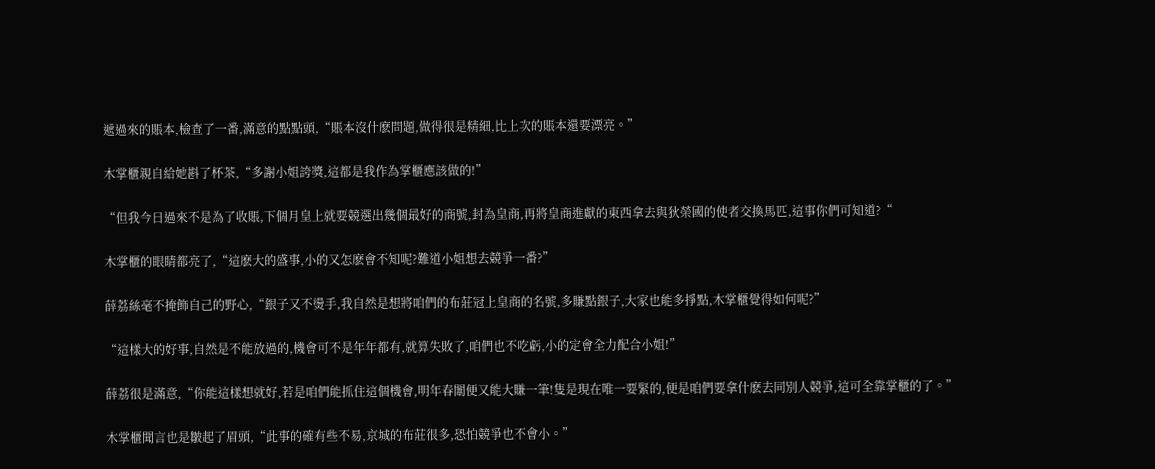遞過來的賬本,檢查了一番,滿意的點點頭,“賬本沒什麽問題,做得很是精細,比上次的賬本還要漂亮。”

木掌櫃親自給她斟了杯茶,“多謝小姐誇獎,這都是我作為掌櫃應該做的!”

“但我今日過來不是為了收賬,下個月皇上就要競選出幾個最好的商號,封為皇商,再將皇商進獻的東西拿去與狄榮國的使者交換馬匹,這事你們可知道?“

木掌櫃的眼睛都亮了,“這麽大的盛事,小的又怎麽會不知呢?難道小姐想去競爭一番?”

薛荔絲毫不掩飾自己的野心,“銀子又不燙手,我自然是想將咱們的布莊冠上皇商的名號,多賺點銀子,大家也能多掙點,木掌櫃覺得如何呢?”

“這樣大的好事,自然是不能放過的,機會可不是年年都有,就算失敗了,咱們也不吃虧,小的定會全力配合小姐!”

薛荔很是滿意,“你能這樣想就好,若是咱們能抓住這個機會,明年春闈便又能大賺一筆!隻是現在唯一要緊的,便是咱們要拿什麽去同別人競爭,這可全靠掌櫃的了。”

木掌櫃聞言也是皺起了眉頭,“此事的確有些不易,京城的布莊很多,恐怕競爭也不會小。”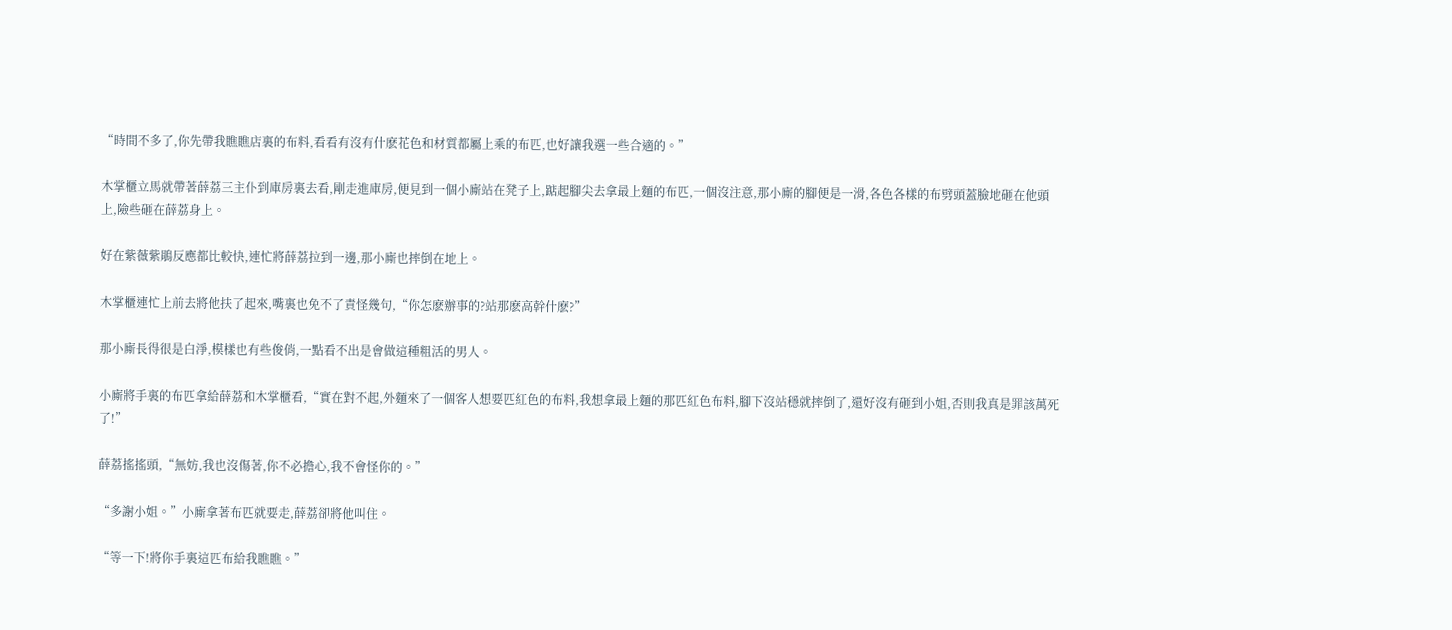“時間不多了,你先帶我瞧瞧店裏的布料,看看有沒有什麽花色和材質都屬上乘的布匹,也好讓我選一些合適的。”

木掌櫃立馬就帶著薛荔三主仆到庫房裏去看,剛走進庫房,便見到一個小廝站在凳子上,踮起腳尖去拿最上麵的布匹,一個沒注意,那小廝的腳便是一滑,各色各樣的布劈頭蓋臉地砸在他頭上,險些砸在薛荔身上。

好在紫薇紫鵑反應都比較快,連忙將薛荔拉到一邊,那小廝也摔倒在地上。

木掌櫃連忙上前去將他扶了起來,嘴裏也免不了責怪幾句,“你怎麽辦事的?站那麽高幹什麽?”

那小廝長得很是白淨,模樣也有些俊俏,一點看不出是會做這種粗活的男人。

小廝將手裏的布匹拿給薛荔和木掌櫃看,“實在對不起,外麵來了一個客人想要匹紅色的布料,我想拿最上麵的那匹紅色布料,腳下沒站穩就摔倒了,還好沒有砸到小姐,否則我真是罪該萬死了!”

薛荔搖搖頭,“無妨,我也沒傷著,你不必擔心,我不會怪你的。”

“多謝小姐。”小廝拿著布匹就要走,薛荔卻將他叫住。

“等一下!將你手裏這匹布給我瞧瞧。”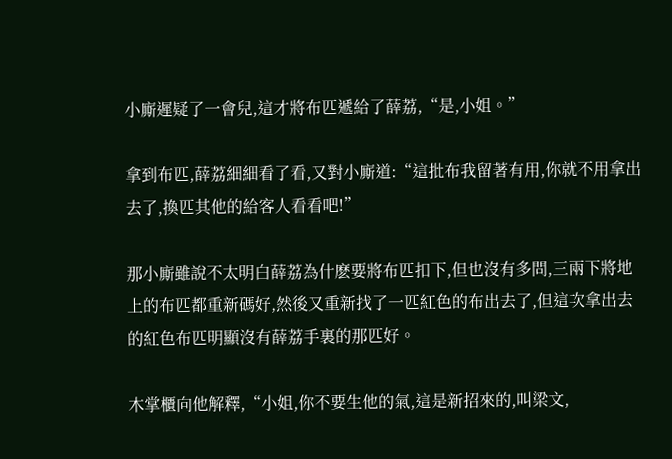小廝遲疑了一會兒,這才將布匹遞給了薛荔,“是,小姐。”

拿到布匹,薛荔細細看了看,又對小廝道:“這批布我留著有用,你就不用拿出去了,換匹其他的給客人看看吧!”

那小廝雖說不太明白薛荔為什麽要將布匹扣下,但也沒有多問,三兩下將地上的布匹都重新碼好,然後又重新找了一匹紅色的布出去了,但這次拿出去的紅色布匹明顯沒有薛荔手裏的那匹好。

木掌櫃向他解釋,“小姐,你不要生他的氣,這是新招來的,叫梁文,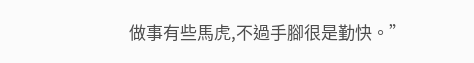做事有些馬虎,不過手腳很是勤快。”